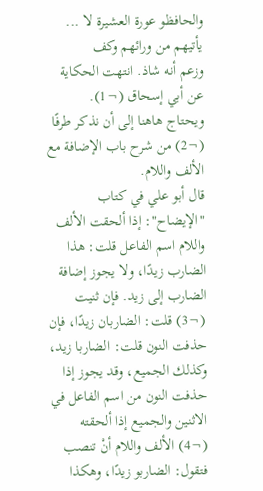والحافظو عورة العشيرة لا ... يأتيهم من ورائهم وكف
وزعم أنه شاذ. انتهت الحكاية عن أبي إسحاق (¬1).
ويحتاج هاهنا إلى أن نذكر طرفًا (¬2) من شرح باب الإضافة مع الألف واللام.
قال أبو علي في كتاب "الإيضاح": إذا ألحقت الألف واللام اسم الفاعل قلت: هذا الضارب زيدًا، ولا يجوز إضافة الضارب إلى زيد. فإن ثنيت (¬3) قلت: الضاربان زيدًا، فإن حذفت النون قلت: الضاربا زيد، وكذلك الجميع، وقد يجوز إذا حذفت النون من اسم الفاعل في الاثنين والجميع إذا ألحقته (¬4) الألف واللام أنْ تنصب فتقول: الضاربو زيدًا، وهكذا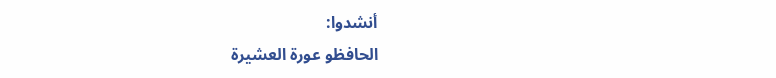أنشدوا:
الحافظو عورة العشيرة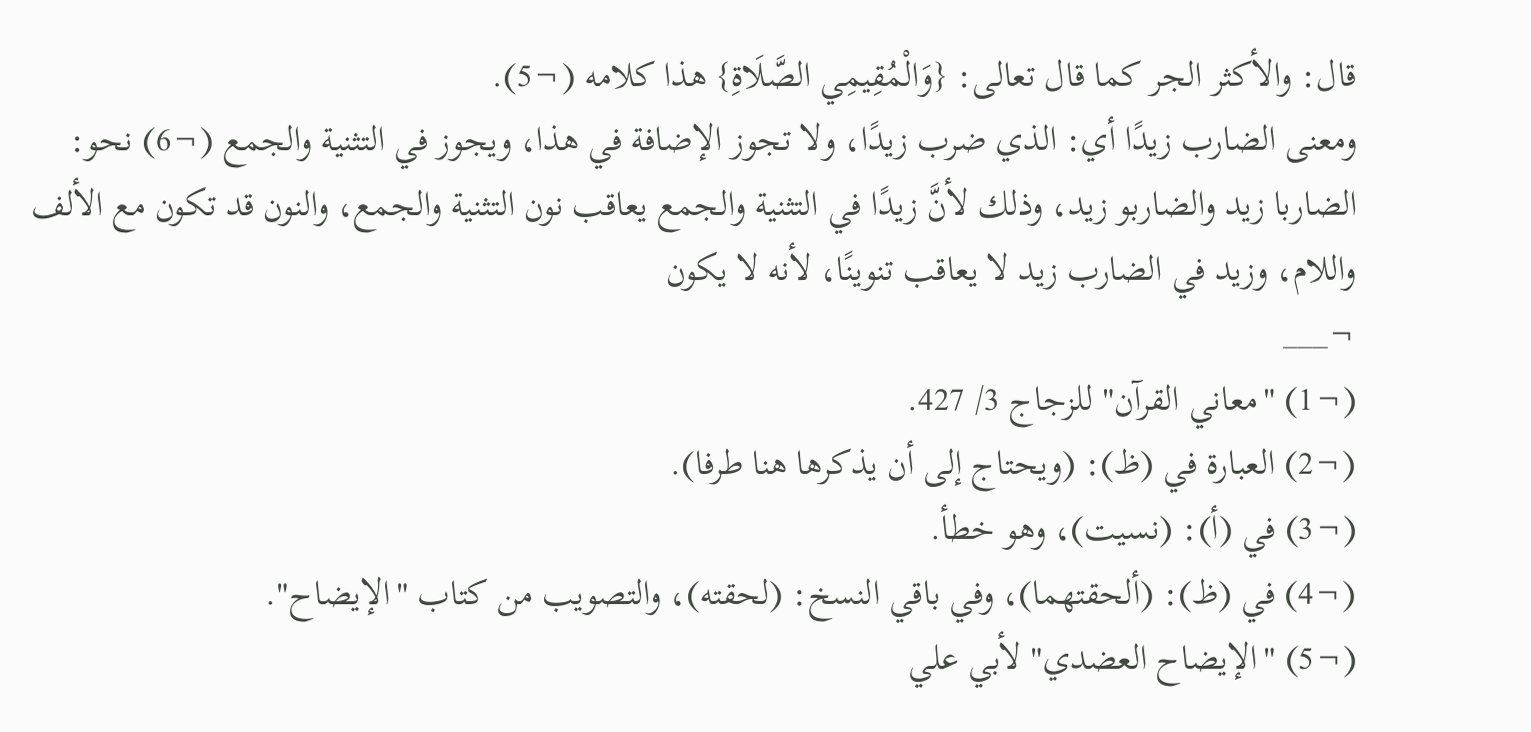قال: والأكثر الجر كما قال تعالى: {وَالْمُقِيمِي الصَّلَاةِ} هذا كلامه (¬5).
ومعنى الضارب زيدًا أي: الذي ضرب زيدًا، ولا تجوز الإضافة في هذا، ويجوز في التثنية والجمع (¬6) نحو: الضاربا زيد والضاربو زيد، وذلك لأنَّ زيدًا في التثنية والجمع يعاقب نون التثنية والجمع، والنون قد تكون مع الألف واللام، وزيد في الضارب زيد لا يعاقب تنوينًا، لأنه لا يكون
¬___
(¬1) "معاني القرآن" للزجاج 3/ 427.
(¬2) العبارة في (ظ): (ويحتاج إلى أن يذكرها هنا طرفا).
(¬3) في (أ): (نسيت)، وهو خطأ.
(¬4) في (ظ): (ألحقتهما)، وفي باقي النسخ: (لحقته)، والتصويب من كتاب "الإيضاح".
(¬5) "الإيضاح العضدي" لأبي علي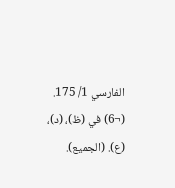الفارسي 1/ 175.
(¬6) في (ظ)، (د)، (ع). (الجميع).